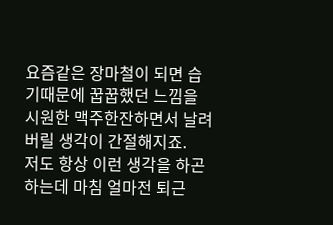요즘같은 장마철이 되면 습기때문에 꿉꿉했던 느낌을 시원한 맥주한잔하면서 날려버릴 생각이 간절해지죠.
저도 항상 이런 생각을 하곤 하는데 마침 얼마전 퇴근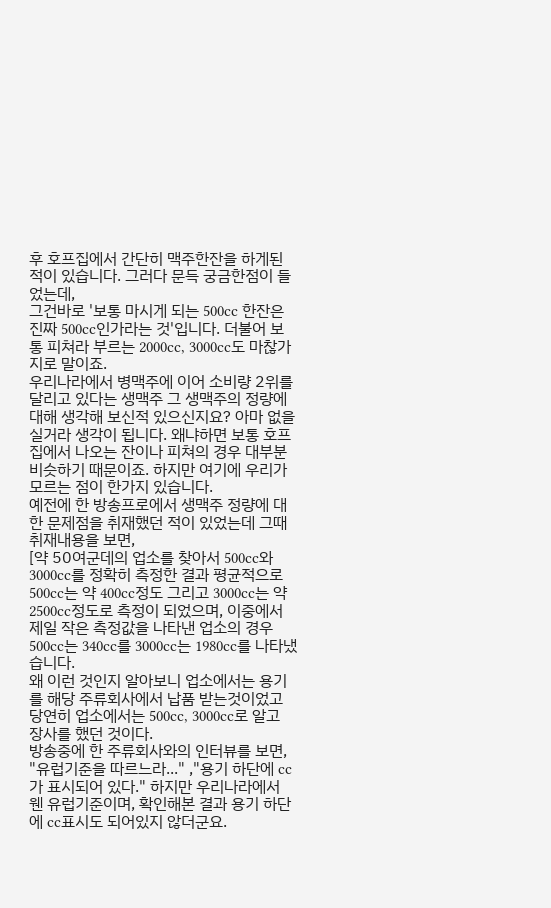후 호프집에서 간단히 맥주한잔을 하게된 적이 있습니다. 그러다 문득 궁금한점이 들었는데,
그건바로 '보통 마시게 되는 500cc 한잔은 진짜 500cc인가라는 것'입니다. 더불어 보통 피쳐라 부르는 2000cc, 3000cc도 마찮가지로 말이죠.
우리나라에서 병맥주에 이어 소비량 2위를 달리고 있다는 생맥주 그 생맥주의 정량에 대해 생각해 보신적 있으신지요? 아마 없을실거라 생각이 됩니다. 왜냐하면 보통 호프집에서 나오는 잔이나 피쳐의 경우 대부분 비슷하기 때문이죠. 하지만 여기에 우리가 모르는 점이 한가지 있습니다.
예전에 한 방송프로에서 생맥주 정량에 대한 문제점을 취재했던 적이 있었는데 그때 취재내용을 보면,
[약 50여군데의 업소를 찾아서 500cc와 3000cc를 정확히 측정한 결과 평균적으로 500cc는 약 400cc정도 그리고 3000cc는 약 2500cc정도로 측정이 되었으며, 이중에서 제일 작은 측정값을 나타낸 업소의 경우 500cc는 340cc를 3000cc는 1980cc를 나타냈습니다.
왜 이런 것인지 알아보니 업소에서는 용기를 해당 주류회사에서 납품 받는것이었고 당연히 업소에서는 500cc, 3000cc로 알고 장사를 했던 것이다.
방송중에 한 주류회사와의 인터뷰를 보면, "유럽기준을 따르느라..." ,"용기 하단에 cc가 표시되어 있다." 하지만 우리나라에서 웬 유럽기준이며, 확인해본 결과 용기 하단에 cc표시도 되어있지 않더군요.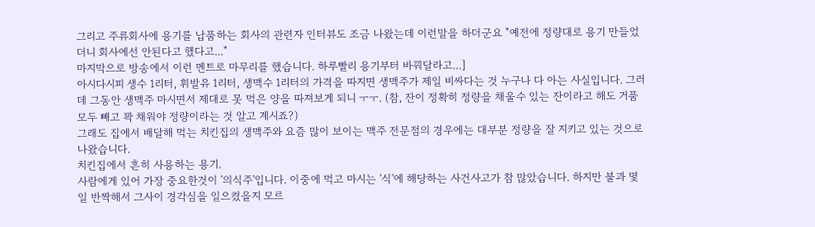그리고 주류회사에 용기를 납품하는 회사의 관련자 인터뷰도 조금 나왔는데 이런말을 하더군요 "예전에 정량대로 용기 만들었더니 회사에선 안된다고 했다고..."
마지막으로 방송에서 이런 멘트로 마무리를 했습니다. 하루빨리 용기부터 바꿔달라고...]
아시다시피 생수 1리터, 휘발유 1리터, 생맥수 1리터의 가격을 따지면 생맥주가 제일 비싸다는 것 누구나 다 아는 사실입니다. 그러데 그동안 생맥주 마시면서 제대로 못 먹은 양을 따져보게 되니 ㅜㅜ. (참, 잔이 정확히 정량을 채울수 있는 잔이라고 해도 거품 모두 빼고 꽉 채워야 정량이라는 것 알고 계시죠?)
그래도 집에서 배달해 먹는 치킨집의 생맥주와 요즘 많이 보이는 맥주 전문점의 경우에는 대부분 정량을 잘 지키고 있는 것으로 나왔습니다.
치킨집에서 흔히 사용하는 용기.
사람에게 있어 가장 중요한것이 '의식주'입니다. 이중에 먹고 마시는 '식'에 해당하는 사건사고가 참 많았습니다. 하지만 불과 몇일 반짝해서 그사이 경각심을 일으켰을지 모르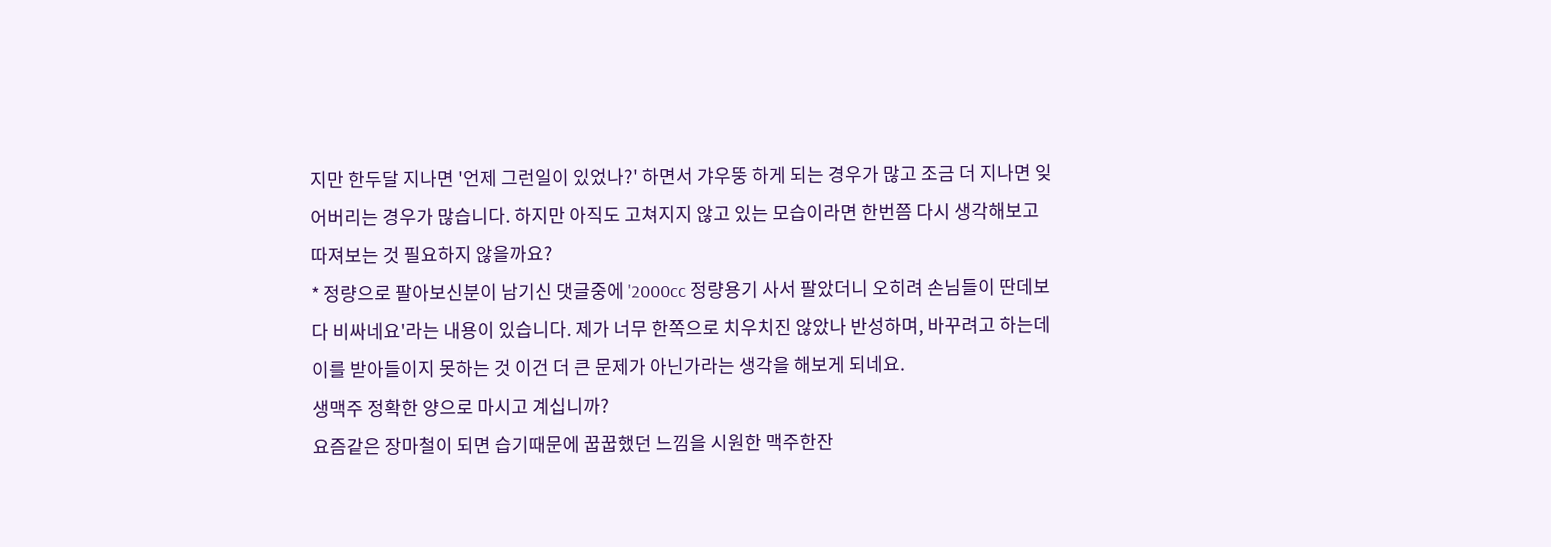지만 한두달 지나면 '언제 그런일이 있었나?' 하면서 갸우뚱 하게 되는 경우가 많고 조금 더 지나면 잊어버리는 경우가 많습니다. 하지만 아직도 고쳐지지 않고 있는 모습이라면 한번쯤 다시 생각해보고 따져보는 것 필요하지 않을까요?
* 정량으로 팔아보신분이 남기신 댓글중에 '2000cc 정량용기 사서 팔았더니 오히려 손님들이 딴데보다 비싸네요'라는 내용이 있습니다. 제가 너무 한쪽으로 치우치진 않았나 반성하며, 바꾸려고 하는데 이를 받아들이지 못하는 것 이건 더 큰 문제가 아닌가라는 생각을 해보게 되네요.
생맥주 정확한 양으로 마시고 계십니까?
요즘같은 장마철이 되면 습기때문에 꿉꿉했던 느낌을 시원한 맥주한잔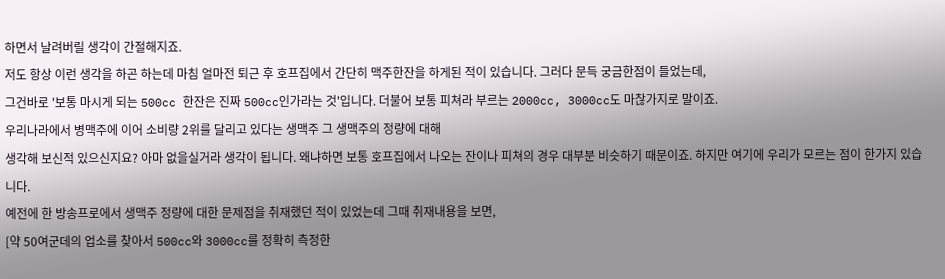하면서 날려버릴 생각이 간절해지죠.
저도 항상 이런 생각을 하곤 하는데 마침 얼마전 퇴근 후 호프집에서 간단히 맥주한잔을 하게된 적이 있습니다. 그러다 문득 궁금한점이 들었는데,
그건바로 '보통 마시게 되는 500cc 한잔은 진짜 500cc인가라는 것'입니다. 더불어 보통 피쳐라 부르는 2000cc, 3000cc도 마찮가지로 말이죠.
우리나라에서 병맥주에 이어 소비량 2위를 달리고 있다는 생맥주 그 생맥주의 정량에 대해
생각해 보신적 있으신지요? 아마 없을실거라 생각이 됩니다. 왜냐하면 보통 호프집에서 나오는 잔이나 피쳐의 경우 대부분 비슷하기 때문이죠. 하지만 여기에 우리가 모르는 점이 한가지 있습니다.
예전에 한 방송프로에서 생맥주 정량에 대한 문제점을 취재했던 적이 있었는데 그때 취재내용을 보면,
[약 50여군데의 업소를 찾아서 500cc와 3000cc를 정확히 측정한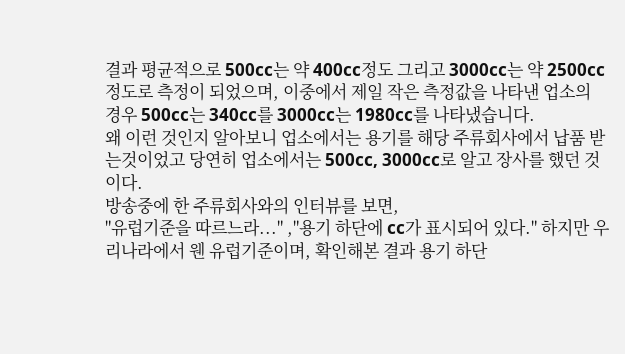결과 평균적으로 500cc는 약 400cc정도 그리고 3000cc는 약 2500cc정도로 측정이 되었으며, 이중에서 제일 작은 측정값을 나타낸 업소의 경우 500cc는 340cc를 3000cc는 1980cc를 나타냈습니다.
왜 이런 것인지 알아보니 업소에서는 용기를 해당 주류회사에서 납품 받는것이었고 당연히 업소에서는 500cc, 3000cc로 알고 장사를 했던 것이다.
방송중에 한 주류회사와의 인터뷰를 보면,
"유럽기준을 따르느라..." ,"용기 하단에 cc가 표시되어 있다." 하지만 우리나라에서 웬 유럽기준이며, 확인해본 결과 용기 하단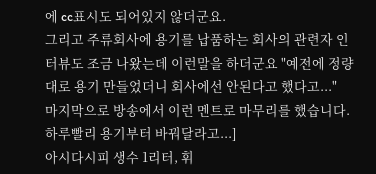에 cc표시도 되어있지 않더군요.
그리고 주류회사에 용기를 납품하는 회사의 관련자 인터뷰도 조금 나왔는데 이런말을 하더군요 "예전에 정량대로 용기 만들었더니 회사에선 안된다고 했다고..."
마지막으로 방송에서 이런 멘트로 마무리를 했습니다. 하루빨리 용기부터 바꿔달라고...]
아시다시피 생수 1리터, 휘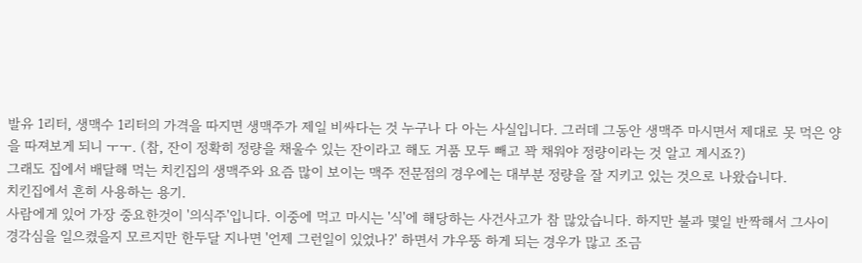발유 1리터, 생맥수 1리터의 가격을 따지면 생맥주가 제일 비싸다는 것 누구나 다 아는 사실입니다. 그러데 그동안 생맥주 마시면서 제대로 못 먹은 양을 따져보게 되니 ㅜㅜ. (참, 잔이 정확히 정량을 채울수 있는 잔이라고 해도 거품 모두 빼고 꽉 채워야 정량이라는 것 알고 계시죠?)
그래도 집에서 배달해 먹는 치킨집의 생맥주와 요즘 많이 보이는 맥주 전문점의 경우에는 대부분 정량을 잘 지키고 있는 것으로 나왔습니다.
치킨집에서 흔히 사용하는 용기.
사람에게 있어 가장 중요한것이 '의식주'입니다. 이중에 먹고 마시는 '식'에 해당하는 사건사고가 참 많았습니다. 하지만 불과 몇일 반짝해서 그사이 경각심을 일으켰을지 모르지만 한두달 지나면 '언제 그런일이 있었나?' 하면서 갸우뚱 하게 되는 경우가 많고 조금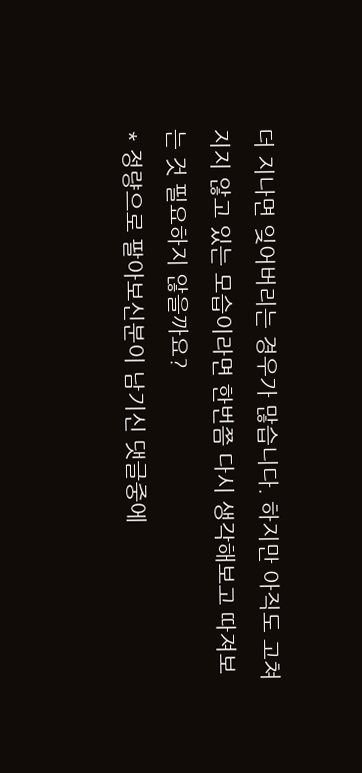더 지나면 잊어버리는 경우가 많습니다. 하지만 아직도 고쳐지지 않고 있는 모습이라면 한번쯤 다시 생각해보고 따져보는 것 필요하지 않을까요?
* 정량으로 팔아보신분이 남기신 댓글중에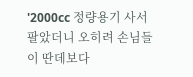'2000cc 정량용기 사서 팔았더니 오히려 손님들이 딴데보다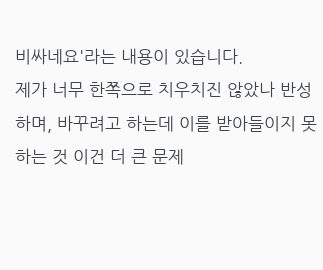비싸네요'라는 내용이 있습니다.
제가 너무 한쪽으로 치우치진 않았나 반성하며, 바꾸려고 하는데 이를 받아들이지 못하는 것 이건 더 큰 문제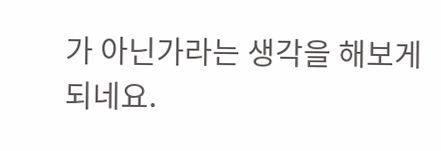가 아닌가라는 생각을 해보게 되네요.